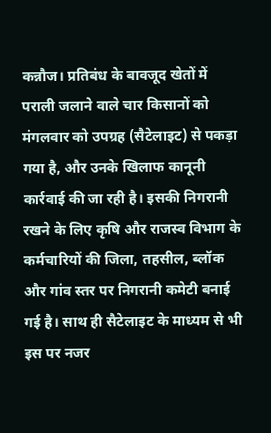कन्नौज। प्रतिबंध के बावजूद खेतों में पराली जलाने वाले चार किसानों को मंगलवार को उपग्रह (सैटेलाइट) से पकड़ा गया है, और उनके खिलाफ कानूनी कार्रवाई की जा रही है। इसकी निगरानी रखने के लिए कृषि और राजस्व विभाग के कर्मचारियों की जिला, तहसील, ब्लॉक और गांव स्तर पर निगरानी कमेटी बनाई गई है। साथ ही सैटेलाइट के माध्यम से भी इस पर नजर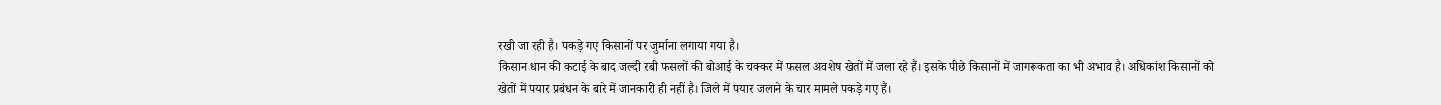रखी जा रही है। पकड़े गए किसानों पर जुर्माना लगाया गया है।
किसान धान की कटाई के बाद जल्दी रबी फसलों की बोआई के चक्कर में फसल अवशेष खेतों में जला रहे हैं। इसके पीछे किसानों में जागरूकता का भी अभाव है। अधिकांश किसानों को खेतों में पयार प्रबंधन के बारे में जानकारी ही नहीं है। जिले में पयार जलाने के चार मामले पकड़े गए हैं।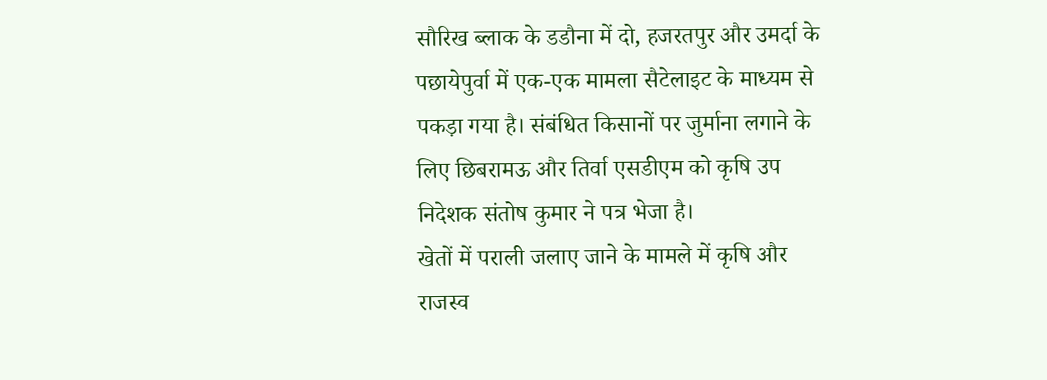सौरिख ब्लाक के डडौना में दो, हजरतपुर और उमर्दा के पछायेपुर्वा में एक-एक मामला सैटेलाइट के माध्यम से पकड़ा गया है। संबंधित किसानों पर जुर्माना लगाने के लिए छिबरामऊ और तिर्वा एसडीएम को कृषि उप निदेशक संतोष कुमार ने पत्र भेजा है।
खेतों में पराली जलाए जाने के मामले में कृषि और राजस्व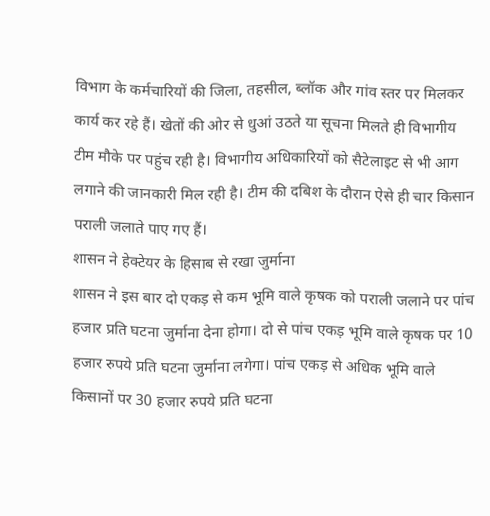विभाग के कर्मचारियों की जिला, तहसील, ब्लॉक और गांव स्तर पर मिलकर कार्य कर रहे हैं। खेतों की ओर से धुआं उठते या सूचना मिलते ही विभागीय टीम मौके पर पहुंच रही है। विभागीय अधिकारियों को सैटेलाइट से भी आग लगाने की जानकारी मिल रही है। टीम की दबिश के दौरान ऐसे ही चार किसान पराली जलाते पाए गए हैं।
शासन ने हेक्टेयर के हिसाब से रखा जुर्माना
शासन ने इस बार दो एकड़ से कम भूमि वाले कृषक को पराली जलाने पर पांच हजार प्रति घटना जुर्माना देना होगा। दो से पांच एकड़ भूमि वाले कृषक पर 10 हजार रुपये प्रति घटना जुर्माना लगेगा। पांच एकड़ से अधिक भूमि वाले किसानों पर 30 हजार रुपये प्रति घटना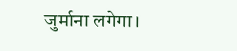जुर्माना लगेगा।